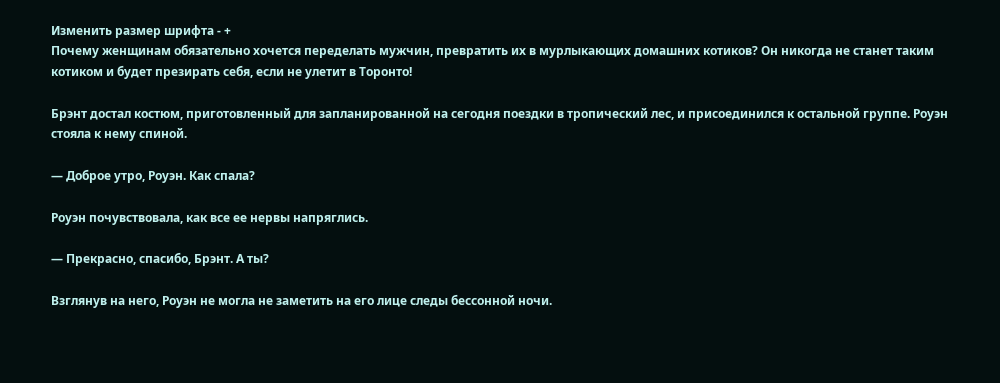Изменить размер шрифта - +
Почему женщинам обязательно хочется переделать мужчин, превратить их в мурлыкающих домашних котиков? Он никогда не станет таким котиком и будет презирать себя, если не улетит в Торонто!

Брэнт достал костюм, приготовленный для запланированной на сегодня поездки в тропический лес, и присоединился к остальной группе. Роуэн стояла к нему спиной.

— Доброе утро, Роуэн. Как спала?

Роуэн почувствовала, как все ее нервы напряглись.

— Прекрасно, спасибо, Брэнт. А ты?

Взглянув на него, Роуэн не могла не заметить на его лице следы бессонной ночи.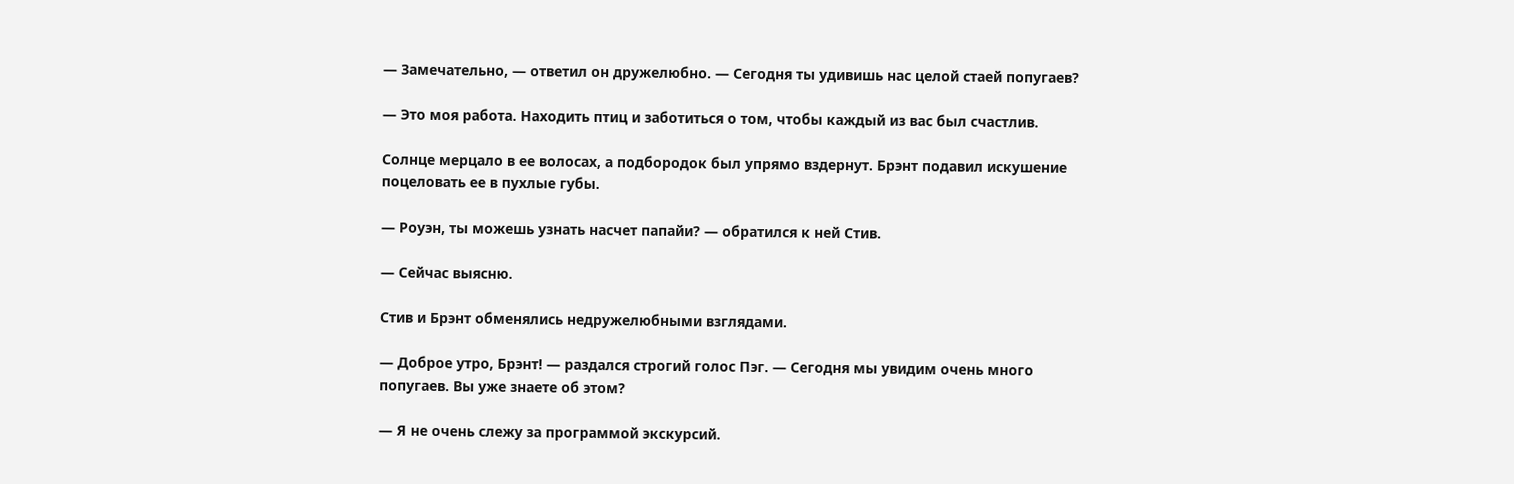— Замечательно, — ответил он дружелюбно. — Сегодня ты удивишь нас целой стаей попугаев?

— Это моя работа. Находить птиц и заботиться о том, чтобы каждый из вас был счастлив.

Солнце мерцало в ее волосах, а подбородок был упрямо вздернут. Брэнт подавил искушение поцеловать ее в пухлые губы.

— Роуэн, ты можешь узнать насчет папайи? — обратился к ней Стив.

— Сейчас выясню.

Стив и Брэнт обменялись недружелюбными взглядами.

— Доброе утро, Брэнт! — раздался строгий голос Пэг. — Сегодня мы увидим очень много попугаев. Вы уже знаете об этом?

— Я не очень слежу за программой экскурсий.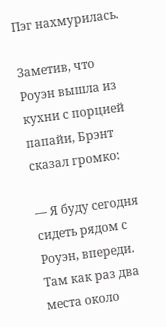Пэг нахмурилась.

Заметив, что Роуэн вышла из кухни с порцией папайи, Брэнт сказал громко:

— Я буду сегодня сидеть рядом с Роуэн, впереди. Там как раз два места около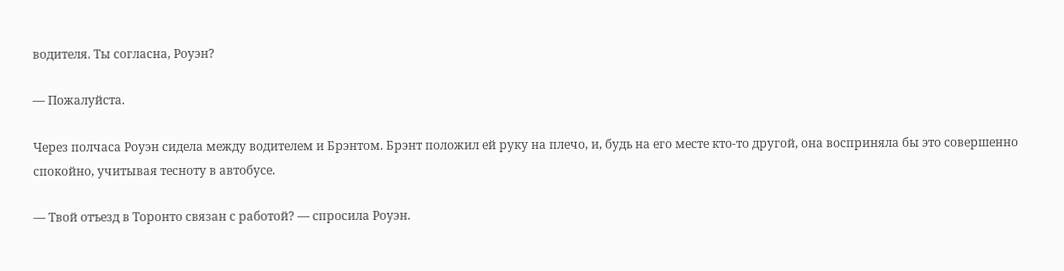водителя. Ты согласна, Роуэн?

— Пожалуйста.

Через полчаса Роуэн сидела между водителем и Брэнтом. Брэнт положил ей руку на плечо, и, будь на его месте кто-то другой, она восприняла бы это совершенно спокойно, учитывая тесноту в автобусе.

— Твой отъезд в Торонто связан с работой? — спросила Роуэн.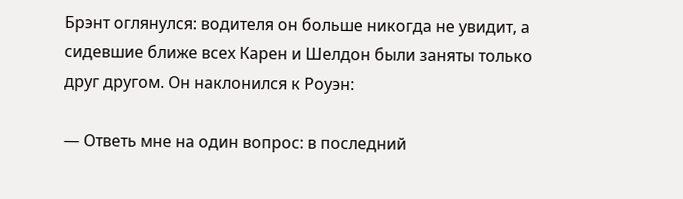Брэнт оглянулся: водителя он больше никогда не увидит, а сидевшие ближе всех Карен и Шелдон были заняты только друг другом. Он наклонился к Роуэн:

— Ответь мне на один вопрос: в последний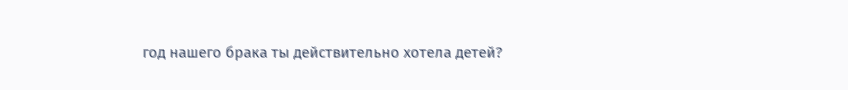год нашего брака ты действительно хотела детей?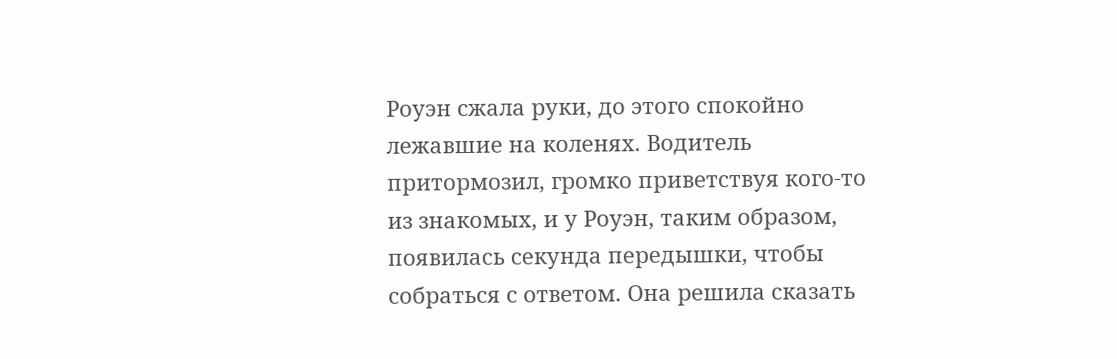Роуэн сжала руки, до этого спокойно лежавшие на коленях. Водитель притормозил, громко приветствуя кого-то из знакомых, и у Роуэн, таким образом, появилась секунда передышки, чтобы собраться с ответом. Она решила сказать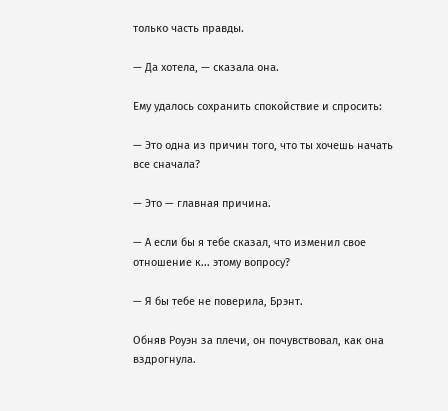только часть правды.

— Да хотела, — сказала она.

Ему удалось сохранить спокойствие и спросить:

— Это одна из причин того, что ты хочешь начать все сначала?

— Это — главная причина.

— А если бы я тебе сказал, что изменил свое отношение к... этому вопросу?

— Я бы тебе не поверила, Брэнт.

Обняв Роуэн за плечи, он почувствовал, как она вздрогнула.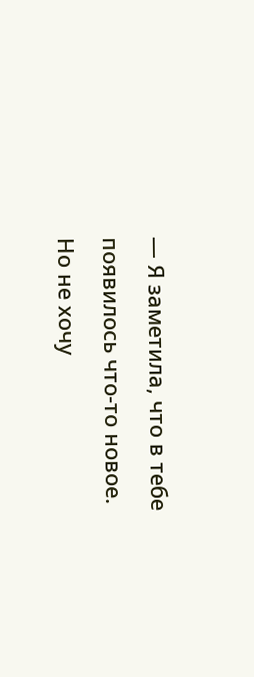— Я заметила, что в тебе появилось что-то новое. Но не хочу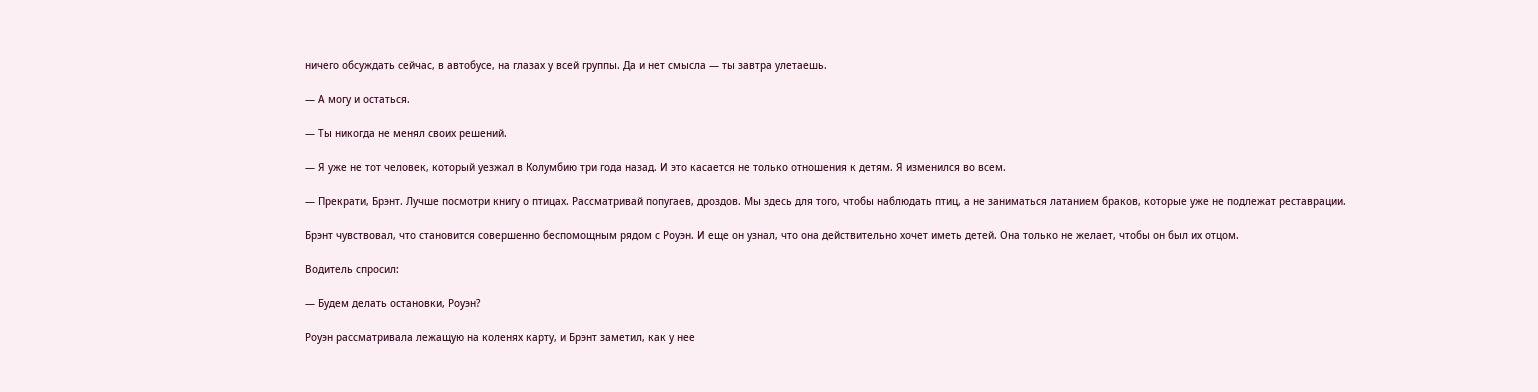ничего обсуждать сейчас, в автобусе, на глазах у всей группы. Да и нет смысла — ты завтра улетаешь.

— А могу и остаться.

— Ты никогда не менял своих решений.

— Я уже не тот человек, который уезжал в Колумбию три года назад. И это касается не только отношения к детям. Я изменился во всем.

— Прекрати, Брэнт. Лучше посмотри книгу о птицах. Рассматривай попугаев, дроздов. Мы здесь для того, чтобы наблюдать птиц, а не заниматься латанием браков, которые уже не подлежат реставрации.

Брэнт чувствовал, что становится совершенно беспомощным рядом с Роуэн. И еще он узнал, что она действительно хочет иметь детей. Она только не желает, чтобы он был их отцом.

Водитель спросил:

— Будем делать остановки, Роуэн?

Роуэн рассматривала лежащую на коленях карту, и Брэнт заметил, как у нее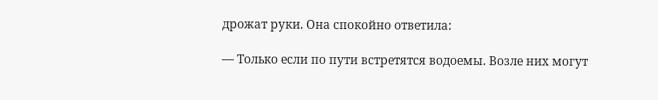дрожат руки. Она спокойно ответила:

— Только если по пути встретятся водоемы. Возле них могут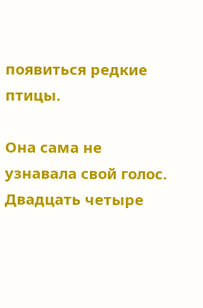появиться редкие птицы.

Она сама не узнавала свой голос. Двадцать четыре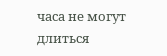часа не могут длиться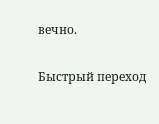вечно.

Быстрый переход